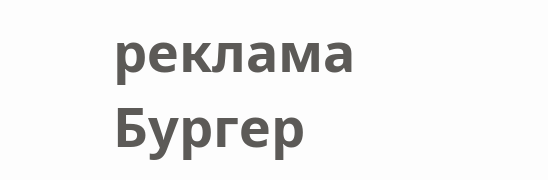реклама
Бургер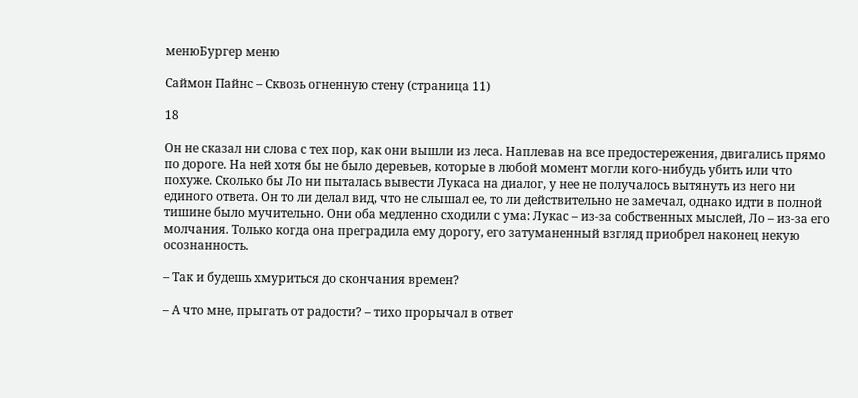менюБургер меню

Саймон Пайнс – Сквозь огненную стену (страница 11)

18

Он не сказал ни слова с тех пор, как они вышли из леса. Наплевав на все предостережения, двигались прямо по дороге. На ней хотя бы не было деревьев, которые в любой момент могли кого-нибудь убить или что похуже. Сколько бы Ло ни пыталась вывести Лукаса на диалог, у нее не получалось вытянуть из него ни единого ответа. Он то ли делал вид, что не слышал ее, то ли действительно не замечал, однако идти в полной тишине было мучительно. Они оба медленно сходили с ума: Лукас – из-за собственных мыслей, Ло – из-за его молчания. Только когда она преградила ему дорогу, его затуманенный взгляд приобрел наконец некую осознанность.

– Так и будешь хмуриться до скончания времен?

– А что мне, прыгать от радости? – тихо прорычал в ответ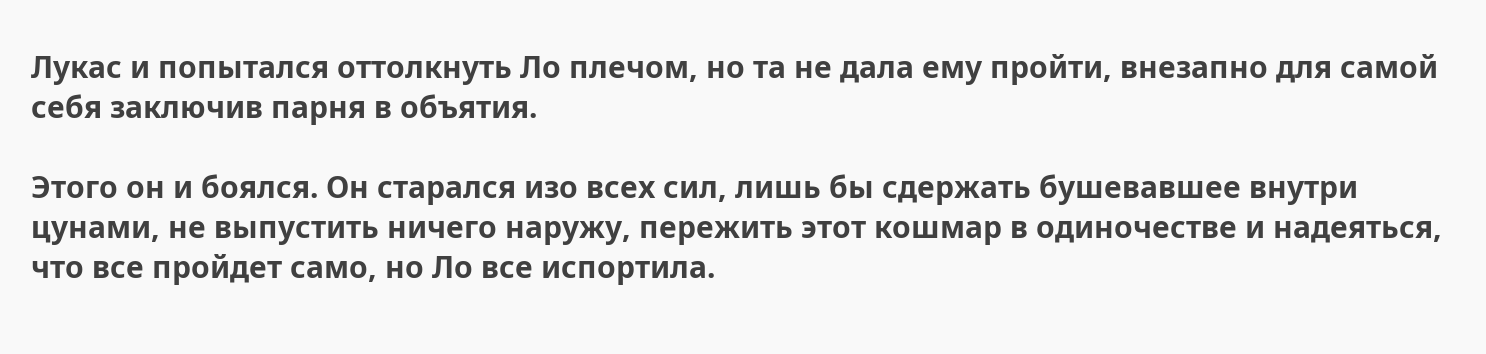Лукас и попытался оттолкнуть Ло плечом, но та не дала ему пройти, внезапно для самой себя заключив парня в объятия.

Этого он и боялся. Он старался изо всех сил, лишь бы сдержать бушевавшее внутри цунами, не выпустить ничего наружу, пережить этот кошмар в одиночестве и надеяться, что все пройдет само, но Ло все испортила.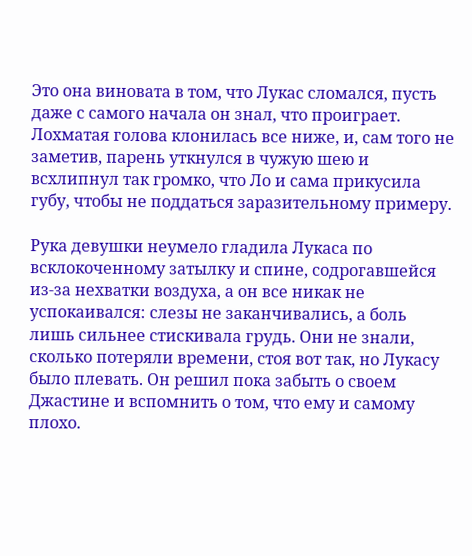Это она виновата в том, что Лукас сломался, пусть даже с самого начала он знал, что проиграет. Лохматая голова клонилась все ниже, и, сам того не заметив, парень уткнулся в чужую шею и всхлипнул так громко, что Ло и сама прикусила губу, чтобы не поддаться заразительному примеру.

Рука девушки неумело гладила Лукаса по всклокоченному затылку и спине, содрогавшейся из-за нехватки воздуха, а он все никак не успокаивался: слезы не заканчивались, а боль лишь сильнее стискивала грудь. Они не знали, сколько потеряли времени, стоя вот так, но Лукасу было плевать. Он решил пока забыть о своем Джастине и вспомнить о том, что ему и самому плохо.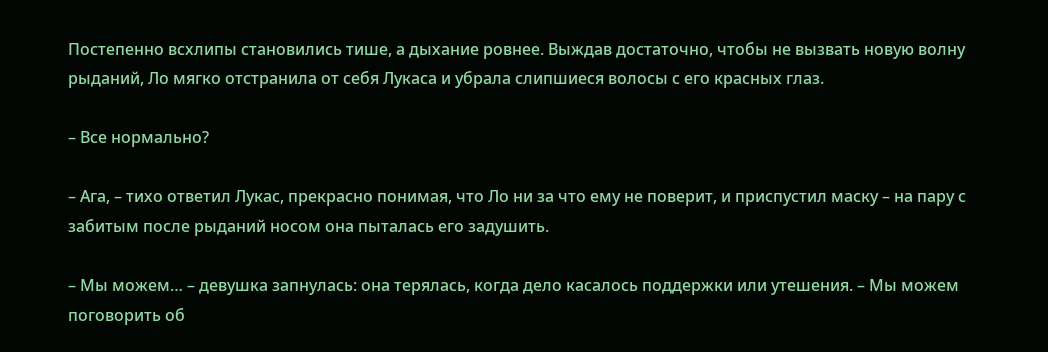Постепенно всхлипы становились тише, а дыхание ровнее. Выждав достаточно, чтобы не вызвать новую волну рыданий, Ло мягко отстранила от себя Лукаса и убрала слипшиеся волосы с его красных глаз.

– Все нормально?

– Ага, – тихо ответил Лукас, прекрасно понимая, что Ло ни за что ему не поверит, и приспустил маску – на пару с забитым после рыданий носом она пыталась его задушить.

– Мы можем… – девушка запнулась: она терялась, когда дело касалось поддержки или утешения. – Мы можем поговорить об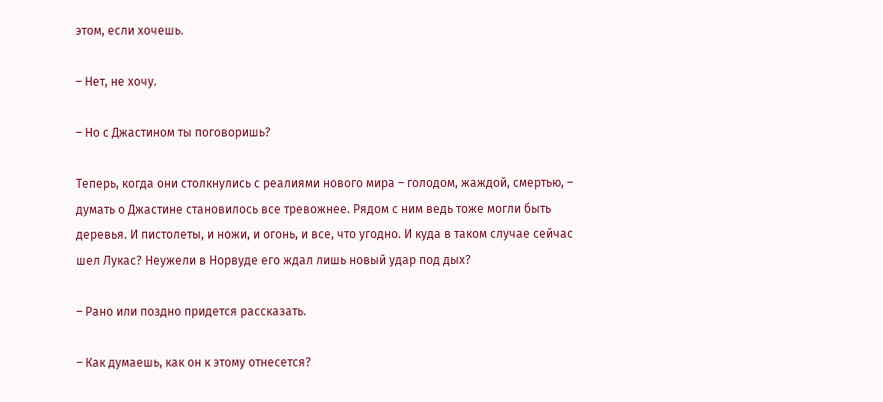этом, если хочешь.

– Нет, не хочу.

– Но с Джастином ты поговоришь?

Теперь, когда они столкнулись с реалиями нового мира – голодом, жаждой, смертью, – думать о Джастине становилось все тревожнее. Рядом с ним ведь тоже могли быть деревья. И пистолеты, и ножи, и огонь, и все, что угодно. И куда в таком случае сейчас шел Лукас? Неужели в Норвуде его ждал лишь новый удар под дых?

– Рано или поздно придется рассказать.

– Как думаешь, как он к этому отнесется?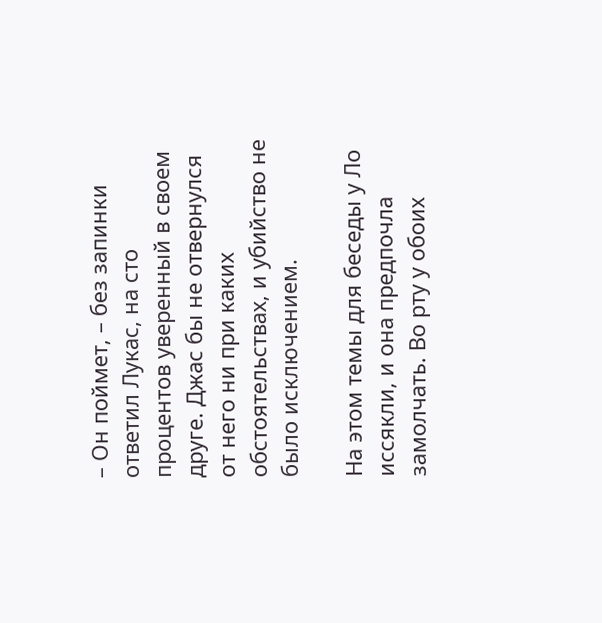– Он поймет, – без запинки ответил Лукас, на сто процентов уверенный в своем друге. Джас бы не отвернулся от него ни при каких обстоятельствах, и убийство не было исключением.

На этом темы для беседы у Ло иссякли, и она предпочла замолчать. Во рту у обоих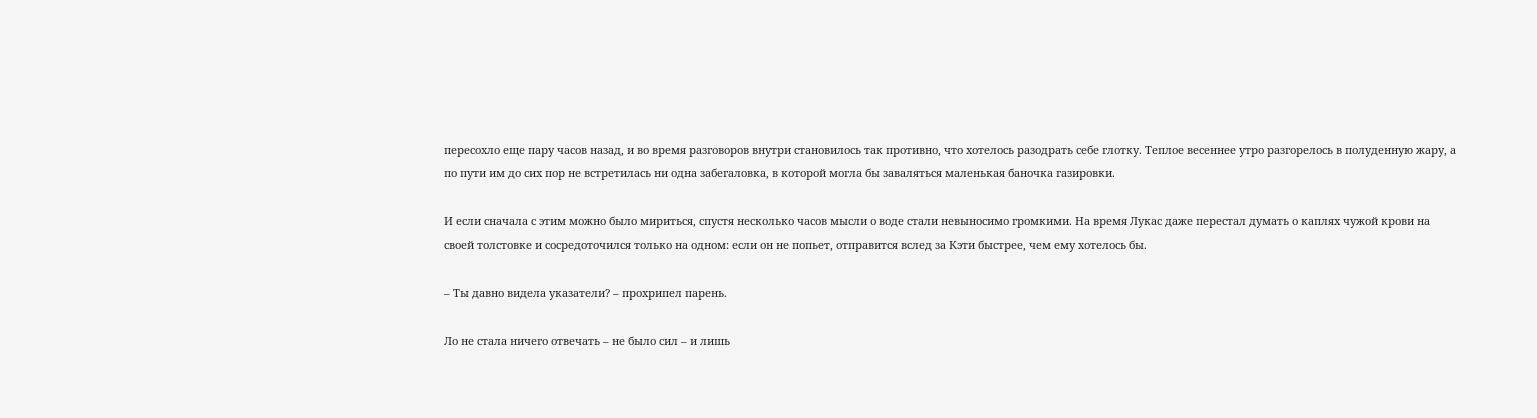пересохло еще пару часов назад, и во время разговоров внутри становилось так противно, что хотелось разодрать себе глотку. Теплое весеннее утро разгорелось в полуденную жару, а по пути им до сих пор не встретилась ни одна забегаловка, в которой могла бы заваляться маленькая баночка газировки.

И если сначала с этим можно было мириться, спустя несколько часов мысли о воде стали невыносимо громкими. На время Лукас даже перестал думать о каплях чужой крови на своей толстовке и сосредоточился только на одном: если он не попьет, отправится вслед за Кэти быстрее, чем ему хотелось бы.

– Ты давно видела указатели? – прохрипел парень.

Ло не стала ничего отвечать – не было сил – и лишь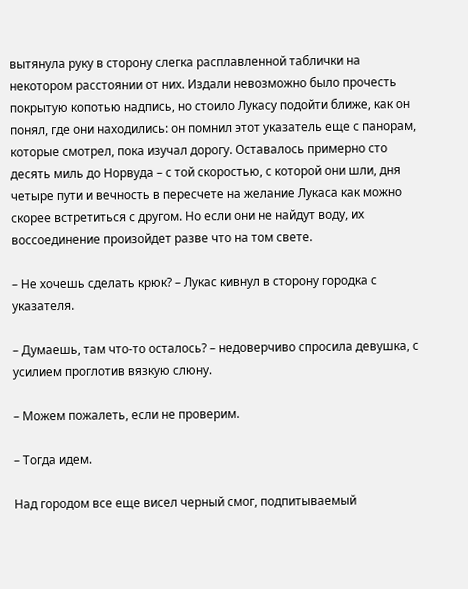вытянула руку в сторону слегка расплавленной таблички на некотором расстоянии от них. Издали невозможно было прочесть покрытую копотью надпись, но стоило Лукасу подойти ближе, как он понял, где они находились: он помнил этот указатель еще с панорам, которые смотрел, пока изучал дорогу. Оставалось примерно сто десять миль до Норвуда – с той скоростью, с которой они шли, дня четыре пути и вечность в пересчете на желание Лукаса как можно скорее встретиться с другом. Но если они не найдут воду, их воссоединение произойдет разве что на том свете.

– Не хочешь сделать крюк? – Лукас кивнул в сторону городка с указателя.

– Думаешь, там что-то осталось? – недоверчиво спросила девушка, с усилием проглотив вязкую слюну.

– Можем пожалеть, если не проверим.

– Тогда идем.

Над городом все еще висел черный смог, подпитываемый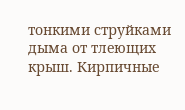тонкими струйками дыма от тлеющих крыш. Кирпичные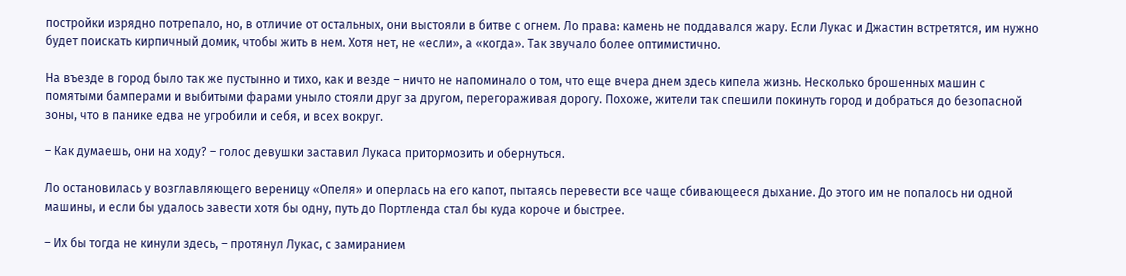постройки изрядно потрепало, но, в отличие от остальных, они выстояли в битве с огнем. Ло права: камень не поддавался жару. Если Лукас и Джастин встретятся, им нужно будет поискать кирпичный домик, чтобы жить в нем. Хотя нет, не «если», а «когда». Так звучало более оптимистично.

На въезде в город было так же пустынно и тихо, как и везде – ничто не напоминало о том, что еще вчера днем здесь кипела жизнь. Несколько брошенных машин с помятыми бамперами и выбитыми фарами уныло стояли друг за другом, перегораживая дорогу. Похоже, жители так спешили покинуть город и добраться до безопасной зоны, что в панике едва не угробили и себя, и всех вокруг.

– Как думаешь, они на ходу? – голос девушки заставил Лукаса притормозить и обернуться.

Ло остановилась у возглавляющего вереницу «Опеля» и оперлась на его капот, пытаясь перевести все чаще сбивающееся дыхание. До этого им не попалось ни одной машины, и если бы удалось завести хотя бы одну, путь до Портленда стал бы куда короче и быстрее.

– Их бы тогда не кинули здесь, – протянул Лукас, с замиранием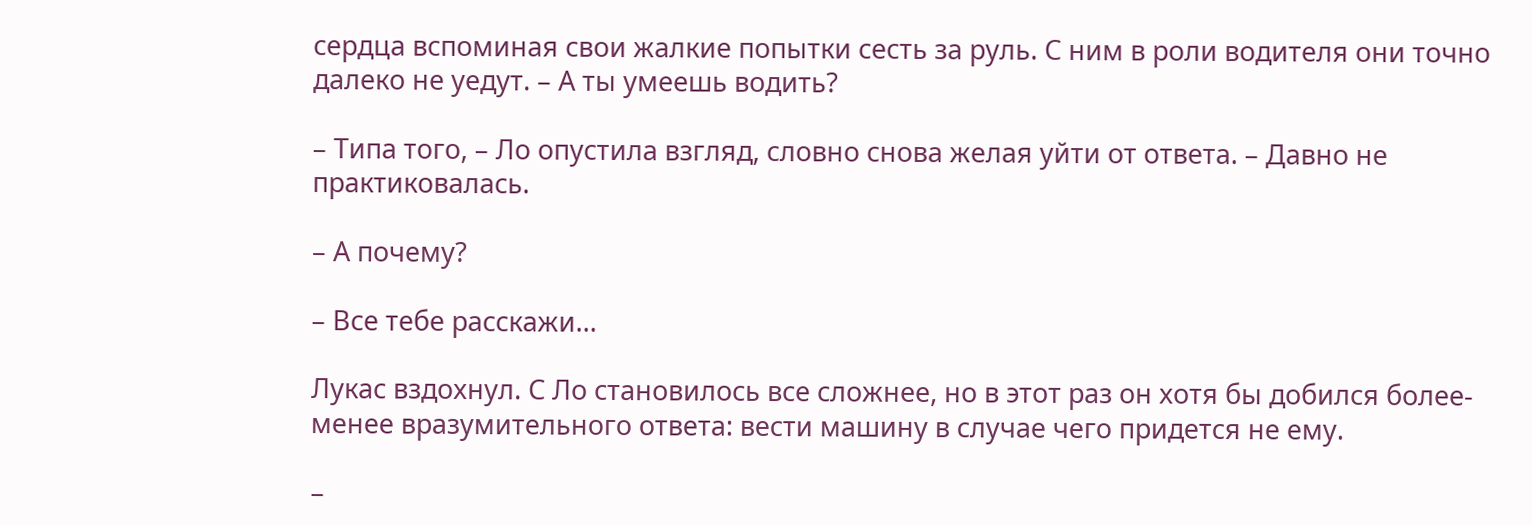сердца вспоминая свои жалкие попытки сесть за руль. С ним в роли водителя они точно далеко не уедут. – А ты умеешь водить?

– Типа того, – Ло опустила взгляд, словно снова желая уйти от ответа. – Давно не практиковалась.

– А почему?

– Все тебе расскажи…

Лукас вздохнул. С Ло становилось все сложнее, но в этот раз он хотя бы добился более-менее вразумительного ответа: вести машину в случае чего придется не ему.

–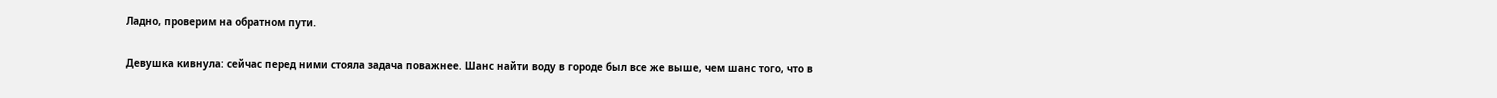Ладно, проверим на обратном пути.

Девушка кивнула: сейчас перед ними стояла задача поважнее. Шанс найти воду в городе был все же выше, чем шанс того, что в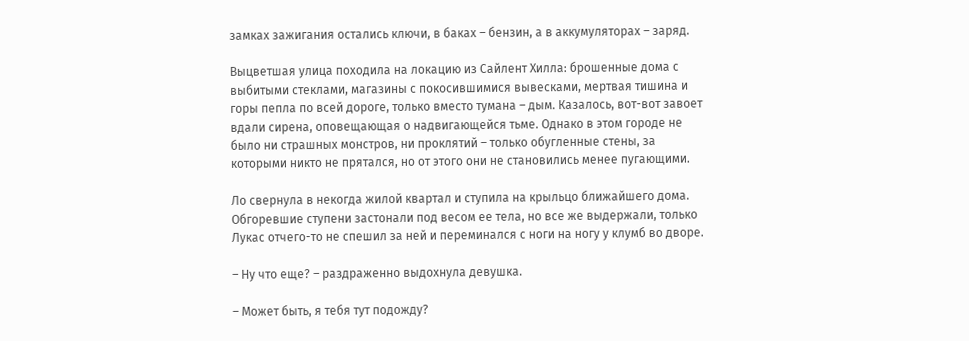замках зажигания остались ключи, в баках – бензин, а в аккумуляторах – заряд.

Выцветшая улица походила на локацию из Сайлент Хилла: брошенные дома с выбитыми стеклами, магазины с покосившимися вывесками, мертвая тишина и горы пепла по всей дороге, только вместо тумана – дым. Казалось, вот-вот завоет вдали сирена, оповещающая о надвигающейся тьме. Однако в этом городе не было ни страшных монстров, ни проклятий – только обугленные стены, за которыми никто не прятался, но от этого они не становились менее пугающими.

Ло свернула в некогда жилой квартал и ступила на крыльцо ближайшего дома. Обгоревшие ступени застонали под весом ее тела, но все же выдержали, только Лукас отчего-то не спешил за ней и переминался с ноги на ногу у клумб во дворе.

– Ну что еще? – раздраженно выдохнула девушка.

– Может быть, я тебя тут подожду?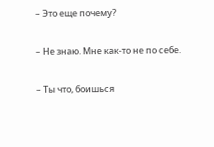– Это еще почему?

– Не знаю. Мне как-то не по себе.

– Ты что, боишься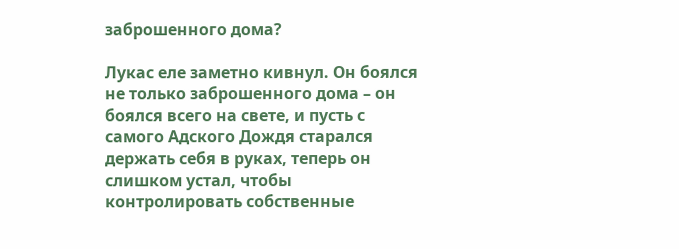заброшенного дома?

Лукас еле заметно кивнул. Он боялся не только заброшенного дома – он боялся всего на свете, и пусть с самого Адского Дождя старался держать себя в руках, теперь он слишком устал, чтобы контролировать собственные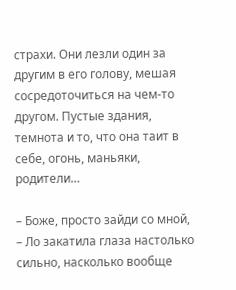страхи. Они лезли один за другим в его голову, мешая сосредоточиться на чем-то другом. Пустые здания, темнота и то, что она таит в себе, огонь, маньяки, родители…

– Боже, просто зайди со мной, – Ло закатила глаза настолько сильно, насколько вообще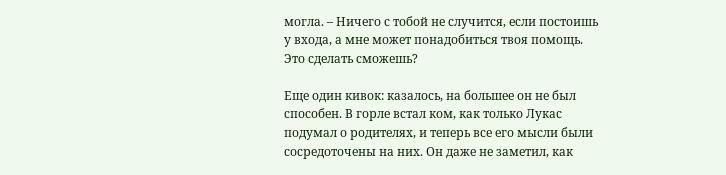могла. – Ничего с тобой не случится, если постоишь у входа, а мне может понадобиться твоя помощь. Это сделать сможешь?

Еще один кивок: казалось, на большее он не был способен. В горле встал ком, как только Лукас подумал о родителях, и теперь все его мысли были сосредоточены на них. Он даже не заметил, как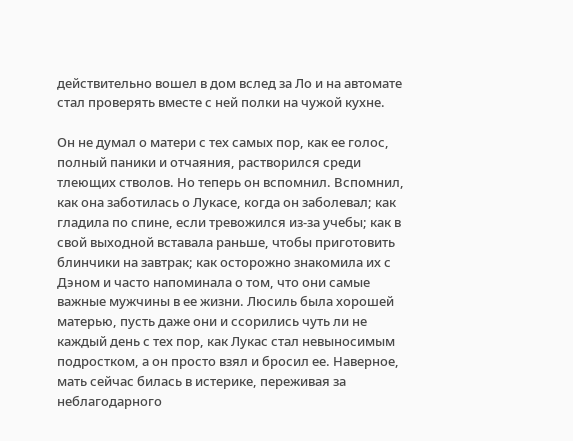действительно вошел в дом вслед за Ло и на автомате стал проверять вместе с ней полки на чужой кухне.

Он не думал о матери с тех самых пор, как ее голос, полный паники и отчаяния, растворился среди тлеющих стволов. Но теперь он вспомнил. Вспомнил, как она заботилась о Лукасе, когда он заболевал; как гладила по спине, если тревожился из-за учебы; как в свой выходной вставала раньше, чтобы приготовить блинчики на завтрак; как осторожно знакомила их с Дэном и часто напоминала о том, что они самые важные мужчины в ее жизни. Люсиль была хорошей матерью, пусть даже они и ссорились чуть ли не каждый день с тех пор, как Лукас стал невыносимым подростком, а он просто взял и бросил ее. Наверное, мать сейчас билась в истерике, переживая за неблагодарного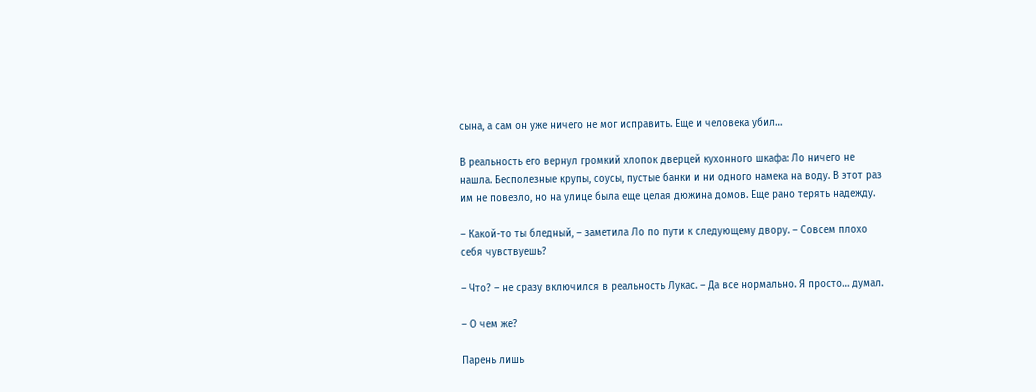сына, а сам он уже ничего не мог исправить. Еще и человека убил…

В реальность его вернул громкий хлопок дверцей кухонного шкафа: Ло ничего не нашла. Бесполезные крупы, соусы, пустые банки и ни одного намека на воду. В этот раз им не повезло, но на улице была еще целая дюжина домов. Еще рано терять надежду.

– Какой-то ты бледный, – заметила Ло по пути к следующему двору. – Совсем плохо себя чувствуешь?

– Что? – не сразу включился в реальность Лукас. – Да все нормально. Я просто… думал.

– О чем же?

Парень лишь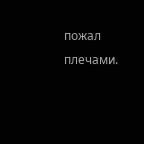пожал плечами.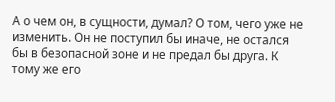А о чем он, в сущности, думал? О том, чего уже не изменить. Он не поступил бы иначе, не остался бы в безопасной зоне и не предал бы друга. К тому же его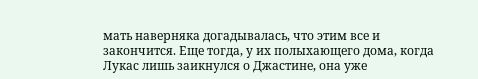мать наверняка догадывалась, что этим все и закончится. Еще тогда, у их полыхающего дома, когда Лукас лишь заикнулся о Джастине, она уже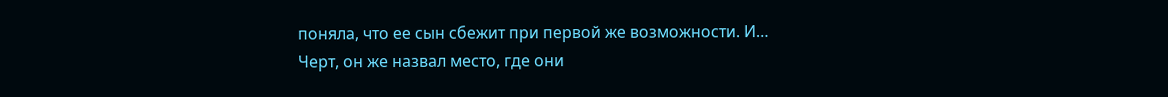поняла, что ее сын сбежит при первой же возможности. И… Черт, он же назвал место, где они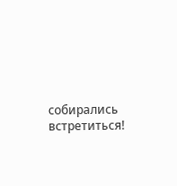собирались встретиться!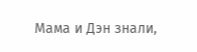Мама и Дэн знали,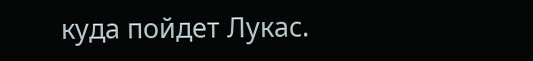куда пойдет Лукас.